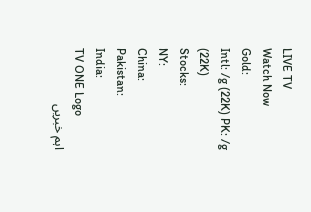LIVE TV
Watch Now
Gold:
Intl: /g (22K) PK: /g (22K)
Stocks:
NY:
China:
Pakistan:
India:
TV ONE Logo
اہم خبریں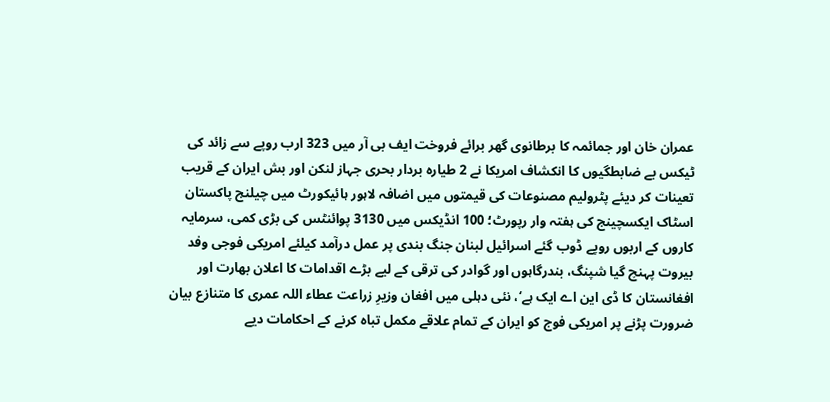عمران خان اور جمائمہ کا برطانوی گھر برائے فروخت ایف بی آر میں 323 ارب روپے سے زائد کی ٹیکس بے ضابطگیوں کا انکشاف امریکا نے 2 طیارہ بردار بحری جہاز لنکن اور بش ایران کے قریب تعینات کر دیئے پٹرولیم مصنوعات کی قیمتوں میں اضافہ لاہور ہائیکورٹ میں چیلنج پاکستان اسٹاک ایکسچینج کی ہفتہ وار رپورٹ؛ 100 انڈیکس میں 3130 پوائنٹس کی بڑی کمی، سرمایہ کاروں کے اربوں روپے ڈوب گئے اسرائیل لبنان جنگ بندی پر عمل درآمد کیلئے امریکی فوجی وفد بیروت پہنچ گیا شپنگ، بندرگاہوں اور گوادر کی ترقی کے لیے بڑے اقدامات کا اعلان بھارت اور افغانستان کا ڈی این اے ایک ہے‘، نئی دہلی میں افغان وزیرِ زراعت عطاء اللہ عمری کا متنازع بیان ضرورت پڑنے پر امریکی فوج کو ایران کے تمام علاقے مکمل تباہ کرنے کے احکامات دیے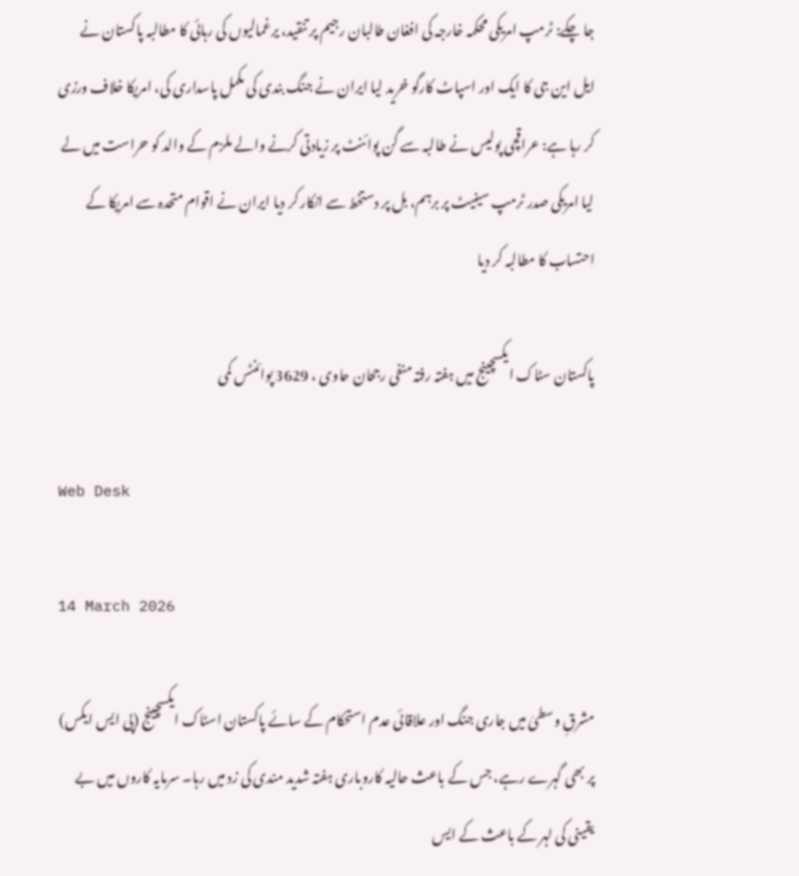جا چکے: ٹرمپ امریکی محکمہ خارجہ کی افغان طالبان رجیم پر تنقید، یرغمالیوں کی رہائی کا مطالبہ پاکستان نے ایل این جی کا ایک اور اسپاٹ کارگو خرید لیا ایران نے جنگ بندی کی مکمل پاسداری کی، امریکا خلاف ورزی کر رہا ہے: عراقچی پولیس نے طالبہ سے گن پوائنٹ پر زیادتی کرنے والے ملزم کے والد کو حراست میں لے لیا امریکی صدر ٹرمپ سینیٹ پر برہم، بل پر دستخط سے انکار کر دیا ایران نے اقوام متحدہ سے امریکا کے احتساب کا مطالبہ کر دیا

پاکستان سٹاک ایکسچینج میں ہفتہ رفتہ منفی رجحان حاوی ، 3629 پوائنٹس کمی

Web Desk

14 March 2026

مشرقِ وسطیٰ میں جاری جنگ اور علاقائی عدم استحکام کے سائے پاکستان اسٹاک ایکسچینج (پی ایس ایکس) پر بھی گہرے رہے، جس کے باعث حالیہ کاروباری ہفتہ شدید مندی کی زد میں رہا۔ سرمایہ کاروں میں بے یقینی کی لہر کے باعث کے ایس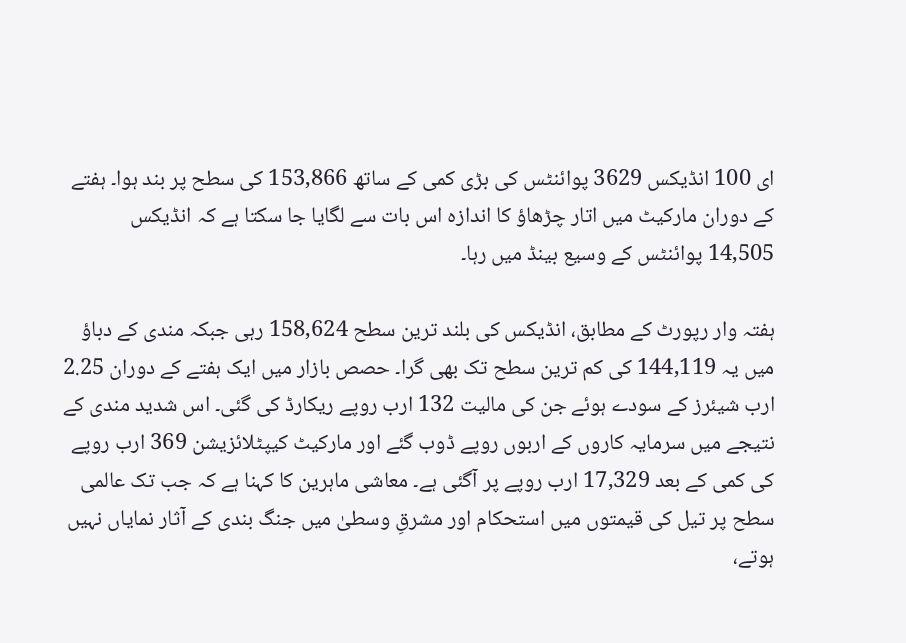ای 100 انڈیکس 3629 پوائنٹس کی بڑی کمی کے ساتھ 153,866 کی سطح پر بند ہوا۔ ہفتے کے دوران مارکیٹ میں اتار چڑھاؤ کا اندازہ اس بات سے لگایا جا سکتا ہے کہ انڈیکس 14,505 پوائنٹس کے وسیع بینڈ میں رہا۔

ہفتہ وار رپورٹ کے مطابق، انڈیکس کی بلند ترین سطح 158,624 رہی جبکہ مندی کے دباؤ میں یہ 144,119 کی کم ترین سطح تک بھی گرا۔ حصص بازار میں ایک ہفتے کے دوران 2.25 ارب شیئرز کے سودے ہوئے جن کی مالیت 132 ارب روپے ریکارڈ کی گئی۔ اس شدید مندی کے نتیجے میں سرمایہ کاروں کے اربوں روپے ڈوب گئے اور مارکیٹ کیپٹلائزیشن 369 ارب روپے کی کمی کے بعد 17,329 ارب روپے پر آگئی ہے۔ معاشی ماہرین کا کہنا ہے کہ جب تک عالمی سطح پر تیل کی قیمتوں میں استحکام اور مشرقِ وسطیٰ میں جنگ بندی کے آثار نمایاں نہیں ہوتے،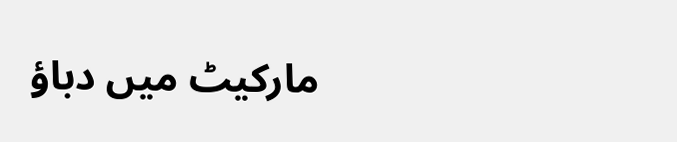مارکیٹ میں دباؤ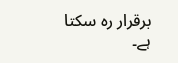برقرار رہ سکتا ہے۔